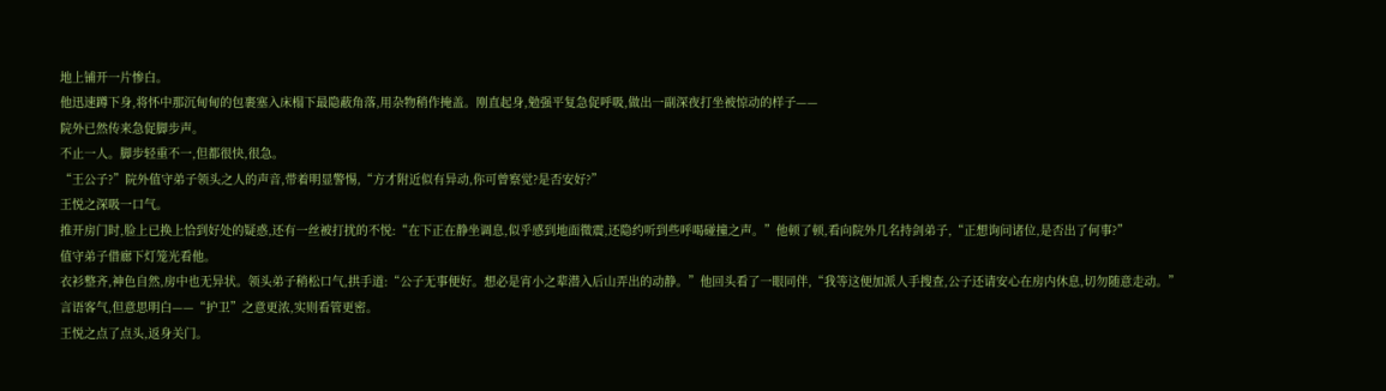地上铺开一片惨白。
他迅速蹲下身,将怀中那沉甸甸的包裹塞入床榻下最隐蔽角落,用杂物稍作掩盖。刚直起身,勉强平复急促呼吸,做出一副深夜打坐被惊动的样子——
院外已然传来急促脚步声。
不止一人。脚步轻重不一,但都很快,很急。
“王公子?”院外值守弟子领头之人的声音,带着明显警惕,“方才附近似有异动,你可曾察觉?是否安好?”
王悦之深吸一口气。
推开房门时,脸上已换上恰到好处的疑惑,还有一丝被打扰的不悦:“在下正在静坐调息,似乎感到地面微震,还隐约听到些呼喝碰撞之声。”他顿了顿,看向院外几名持剑弟子,“正想询问诸位,是否出了何事?”
值守弟子借廊下灯笼光看他。
衣衫整齐,神色自然,房中也无异状。领头弟子稍松口气,拱手道:“公子无事便好。想必是宵小之辈潜入后山弄出的动静。”他回头看了一眼同伴,“我等这便加派人手搜查,公子还请安心在房内休息,切勿随意走动。”
言语客气,但意思明白——“护卫”之意更浓,实则看管更密。
王悦之点了点头,返身关门。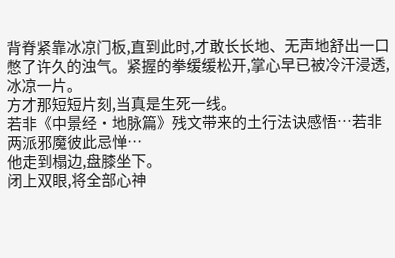背脊紧靠冰凉门板,直到此时,才敢长长地、无声地舒出一口憋了许久的浊气。紧握的拳缓缓松开,掌心早已被冷汗浸透,冰凉一片。
方才那短短片刻,当真是生死一线。
若非《中景经·地脉篇》残文带来的土行法诀感悟…若非两派邪魔彼此忌惮…
他走到榻边,盘膝坐下。
闭上双眼,将全部心神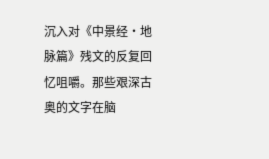沉入对《中景经·地脉篇》残文的反复回忆咀嚼。那些艰深古奥的文字在脑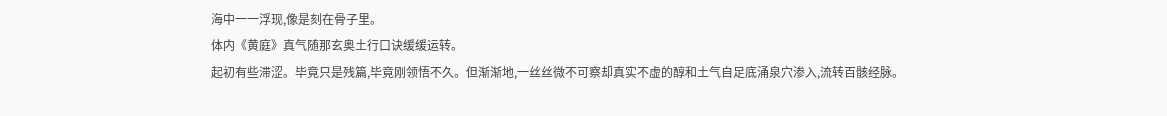海中一一浮现,像是刻在骨子里。
体内《黄庭》真气随那玄奥土行口诀缓缓运转。
起初有些滞涩。毕竟只是残篇,毕竟刚领悟不久。但渐渐地,一丝丝微不可察却真实不虚的醇和土气自足底涌泉穴渗入,流转百骸经脉。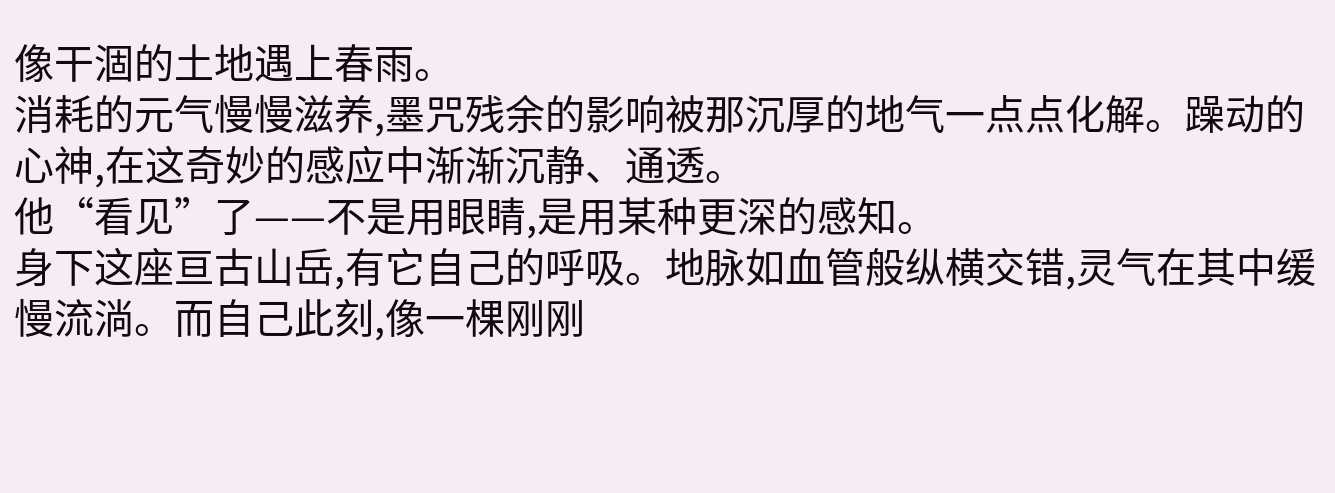像干涸的土地遇上春雨。
消耗的元气慢慢滋养,墨咒残余的影响被那沉厚的地气一点点化解。躁动的心神,在这奇妙的感应中渐渐沉静、通透。
他“看见”了——不是用眼睛,是用某种更深的感知。
身下这座亘古山岳,有它自己的呼吸。地脉如血管般纵横交错,灵气在其中缓慢流淌。而自己此刻,像一棵刚刚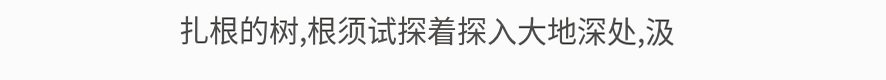扎根的树,根须试探着探入大地深处,汲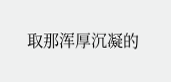取那浑厚沉凝的